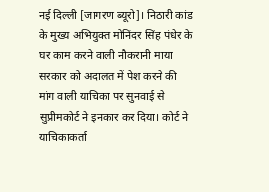नई दिल्ली [जागरण ब्यूरो]। निठारी कांड के मुख्य अभियुक्त मोनिंदर सिंह पंधेर के घर काम करने वाली नौकरानी माया सरकार को अदालत में पेश करने की मांग वाली याचिका पर सुनवाई से सुप्रीमकोर्ट ने इनकार कर दिया। कोर्ट ने याचिकाकर्ता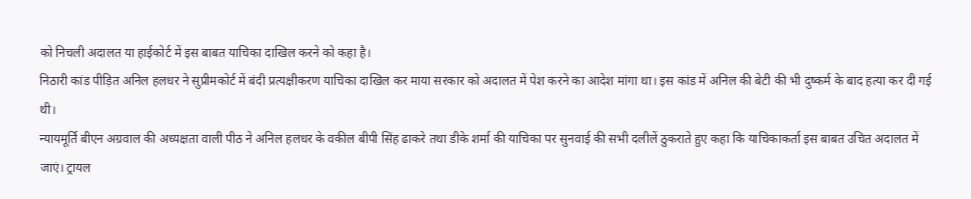को निचली अदालत या हाईकोर्ट में इस बाबत याचिका दाखिल करने को कहा है।
निठारी कांड पीड़ित अनिल हलधर ने सुप्रीमकोर्ट में बंदी प्रत्यक्षीकरण याचिका दाखिल कर माया सरकार को अदालत में पेश करने का आदेश मांगा था। इस कांड में अनिल की बेटी की भी दुष्कर्म के बाद हत्या कर दी गई थी।
न्यायमूर्ति बीएन अग्रवाल की अध्यक्षता वाली पीठ ने अनिल हलधर के वकील बीपी सिंह ढाकरे तथा डीके शर्मा की याचिका पर सुनवाई की सभी दलीलें ठुकराते हुए कहा कि याचिकाकर्ता इस बाबत उचित अदालत में जाएं। ट्रायल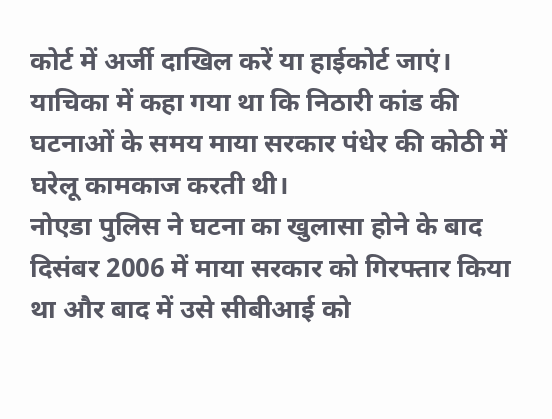कोर्ट में अर्जी दाखिल करें या हाईकोर्ट जाएं। याचिका में कहा गया था कि निठारी कांड की घटनाओं के समय माया सरकार पंधेर की कोठी में घरेलू कामकाज करती थी।
नोएडा पुलिस ने घटना का खुलासा होने के बाद दिसंबर 2006 में माया सरकार को गिरफ्तार किया था और बाद में उसे सीबीआई को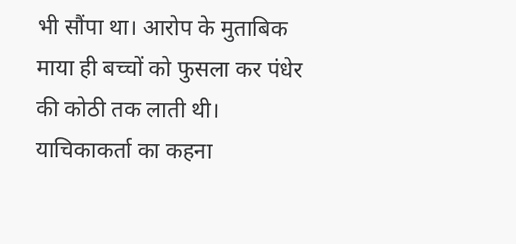भी सौंपा था। आरोप के मुताबिक माया ही बच्चों को फुसला कर पंधेर की कोठी तक लाती थी।
याचिकाकर्ता का कहना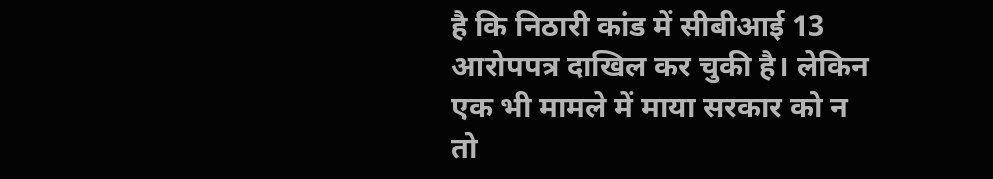है कि निठारी कांड में सीबीआई 13 आरोपपत्र दाखिल कर चुकी है। लेकिन एक भी मामले में माया सरकार को न तो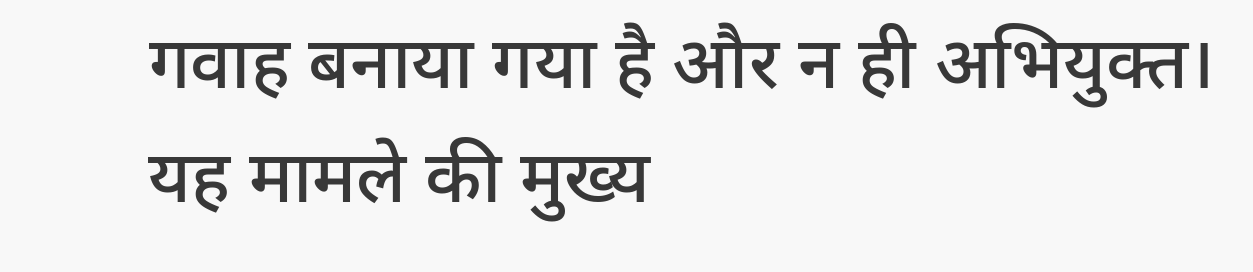गवाह बनाया गया है और न ही अभियुक्त। यह मामले की मुख्य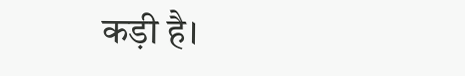कड़ी है।